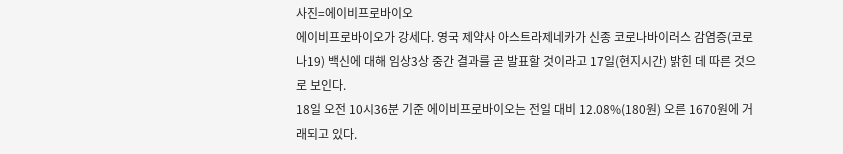사진=에이비프로바이오
에이비프로바이오가 강세다. 영국 제약사 아스트라제네카가 신종 코로나바이러스 감염증(코로나19) 백신에 대해 임상3상 중간 결과를 곧 발표할 것이라고 17일(현지시간) 밝힌 데 따른 것으로 보인다.
18일 오전 10시36분 기준 에이비프로바이오는 전일 대비 12.08%(180원) 오른 1670원에 거래되고 있다.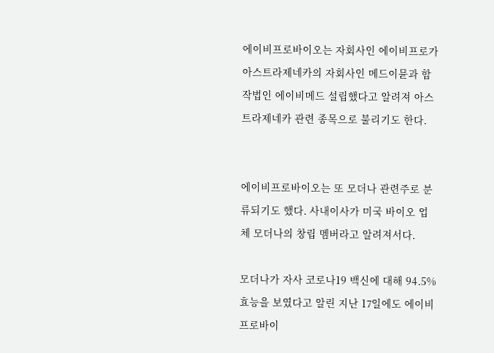에이비프로바이오는 자회사인 에이비프로가 아스트라제네카의 자회사인 메드이뮨과 합작법인 에이비메드 설립했다고 알려져 아스트라제네카 관련 종목으로 불리기도 한다.


에이비프로바이오는 또 모더나 관련주로 분류되기도 했다. 사내이사가 미국 바이오 업체 모더나의 창립 멤버라고 알려져서다.

모더나가 자사 코로나19 백신에 대해 94.5% 효능을 보였다고 알린 지난 17일에도 에이비프로바이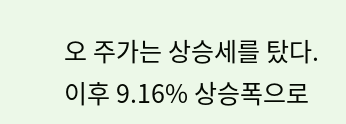오 주가는 상승세를 탔다. 이후 9.16% 상승폭으로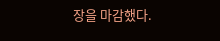장을 마감했다.